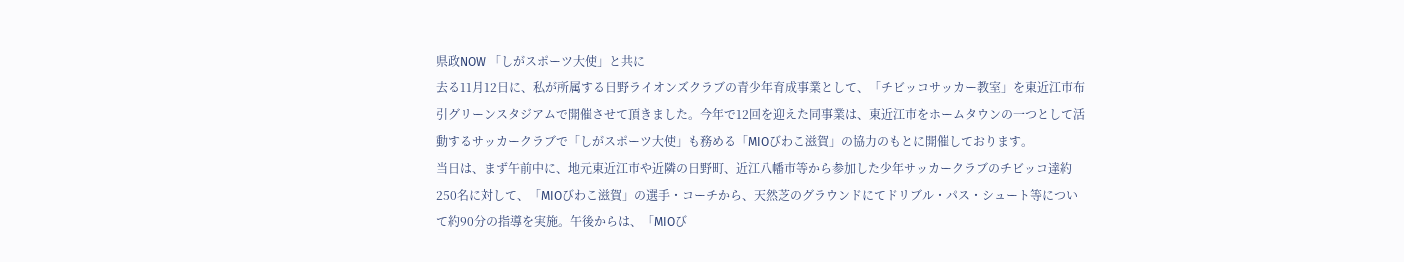県政NOW 「しがスポーツ大使」と共に
去る11月12日に、私が所属する日野ライオンズクラブの青少年育成事業として、「チビッコサッカー教室」を東近江市布引グリーンスタジアムで開催させて頂きました。今年で12回を迎えた同事業は、東近江市をホームタウンの一つとして活動するサッカークラブで「しがスポーツ大使」も務める「MIOびわこ滋賀」の協力のもとに開催しております。
当日は、まず午前中に、地元東近江市や近隣の日野町、近江八幡市等から参加した少年サッカークラブのチビッコ達約250名に対して、「MIOびわこ滋賀」の選手・コーチから、天然芝のグラウンドにてドリブル・パス・シュート等について約90分の指導を実施。午後からは、「MIOび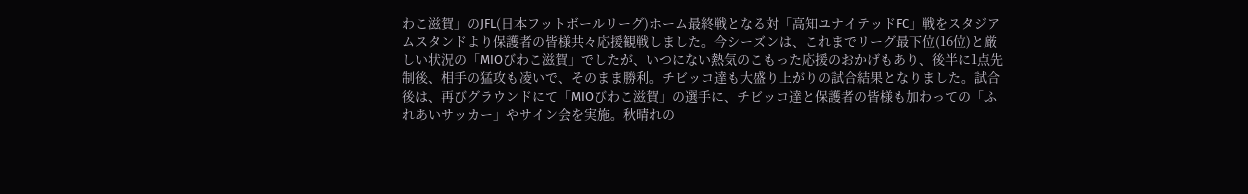わこ滋賀」のJFL(日本フットボールリーグ)ホーム最終戦となる対「高知ユナイテッドFC」戦をスタジアムスタンドより保護者の皆様共々応援観戦しました。今シーズンは、これまでリーグ最下位(16位)と厳しい状況の「MIOびわこ滋賀」でしたが、いつにない熱気のこもった応援のおかげもあり、後半に1点先制後、相手の猛攻も凌いで、そのまま勝利。チビッコ達も大盛り上がりの試合結果となりました。試合後は、再びグラウンドにて「MIOびわこ滋賀」の選手に、チビッコ達と保護者の皆様も加わっての「ふれあいサッカー」やサイン会を実施。秋晴れの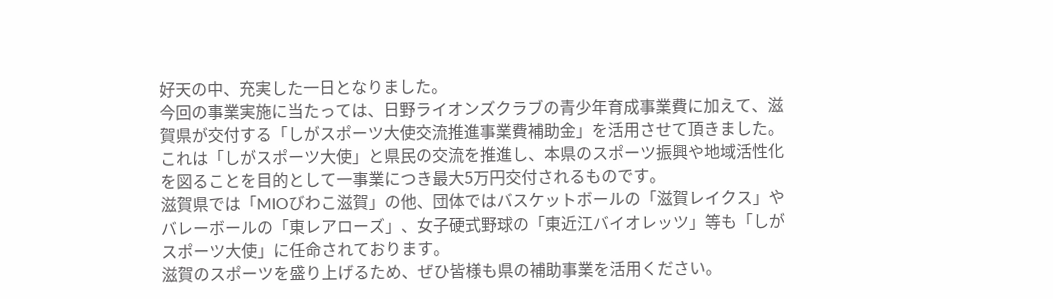好天の中、充実した一日となりました。
今回の事業実施に当たっては、日野ライオンズクラブの青少年育成事業費に加えて、滋賀県が交付する「しがスポーツ大使交流推進事業費補助金」を活用させて頂きました。これは「しがスポーツ大使」と県民の交流を推進し、本県のスポーツ振興や地域活性化を図ることを目的として一事業につき最大5万円交付されるものです。
滋賀県では「MIOびわこ滋賀」の他、団体ではバスケットボールの「滋賀レイクス」やバレーボールの「東レアローズ」、女子硬式野球の「東近江バイオレッツ」等も「しがスポーツ大使」に任命されております。
滋賀のスポーツを盛り上げるため、ぜひ皆様も県の補助事業を活用ください。